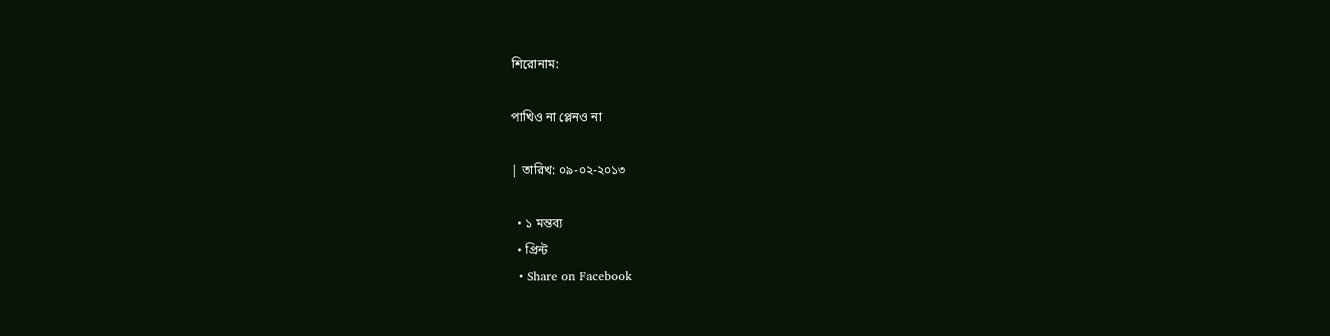শিরোনাম:

পাখিও না প্লেনও না

| তারিখ: ০৯-০২-২০১৩

  • ১ মন্তব্য
  • প্রিন্ট
  • Share on Facebook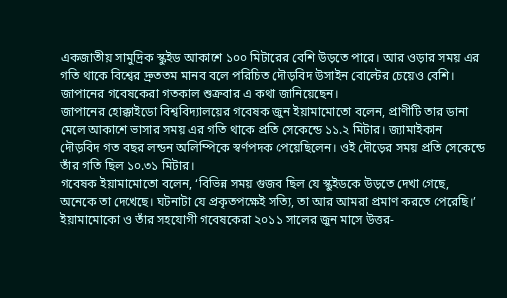একজাতীয় সামুদ্রিক স্কুইড আকাশে ১০০ মিটারের বেশি উড়তে পারে। আর ওড়ার সময় এর গতি থাকে বিশ্বের দ্রুততম মানব বলে পরিচিত দৌড়বিদ উসাইন বোল্টের চেয়েও বেশি। জাপানের গবেষকেরা গতকাল শুক্রবার এ কথা জানিয়েছেন।
জাপানের হোক্কাইডো বিশ্ববিদ্যালয়ের গবেষক জুন ইয়ামামোতো বলেন, প্রাণীটি তার ডানা মেলে আকাশে ভাসার সময় এর গতি থাকে প্রতি সেকেন্ডে ১১.২ মিটার। জ্যামাইকান দৌড়বিদ গত বছর লন্ডন অলিম্পিকে স্বর্ণপদক পেয়েছিলেন। ওই দৌড়ের সময় প্রতি সেকেন্ডে তাঁর গতি ছিল ১০.৩১ মিটার।
গবেষক ইয়ামামোতো বলেন, ‘বিভিন্ন সময় গুজব ছিল যে স্কুইডকে উড়তে দেখা গেছে, অনেকে তা দেখেছে। ঘটনাটা যে প্রকৃতপক্ষেই সত্যি, তা আর আমরা প্রমাণ করতে পেরেছি।’
ইয়ামামোকো ও তাঁর সহযোগী গবেষকেরা ২০১১ সালের জুন মাসে উত্তর-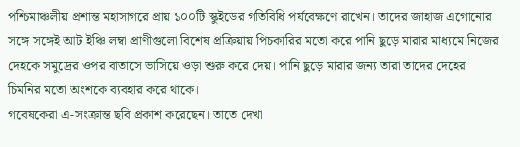পশ্চিমাঞ্চলীয় প্রশান্ত মহাসাগরে প্রায় ১০০টি স্কুইডের গতিবিধি পর্যবেক্ষণে রাখেন। তাদের জাহাজ এগোনোর সঙ্গে সঙ্গেই আট ইঞ্চি লম্বা প্রাণীগুলো বিশেষ প্রক্রিয়ায় পিচকারির মতো করে পানি ছুড়ে মারার মাধ্যমে নিজের দেহকে সমুদ্রের ওপর বাতাসে ভাসিয়ে ওড়া শুরু করে দেয়। পানি ছুড়ে মারার জন্য তারা তাদের দেহের চিমনির মতো অংশকে ব্যবহার করে থাকে।
গবেষকেরা এ-সংক্রান্ত ছবি প্রকাশ করেছেন। তাতে দেখা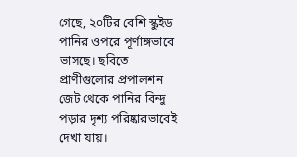গেছে, ২০টির বেশি স্কুইড পানির ওপরে পূর্ণাঙ্গভাবে ভাসছে। ছবিতে প্রাণীগুলোর প্রপালশন জেট থেকে পানির বিন্দু পড়ার দৃশ্য পরিষ্কারভাবেই দেখা যায়।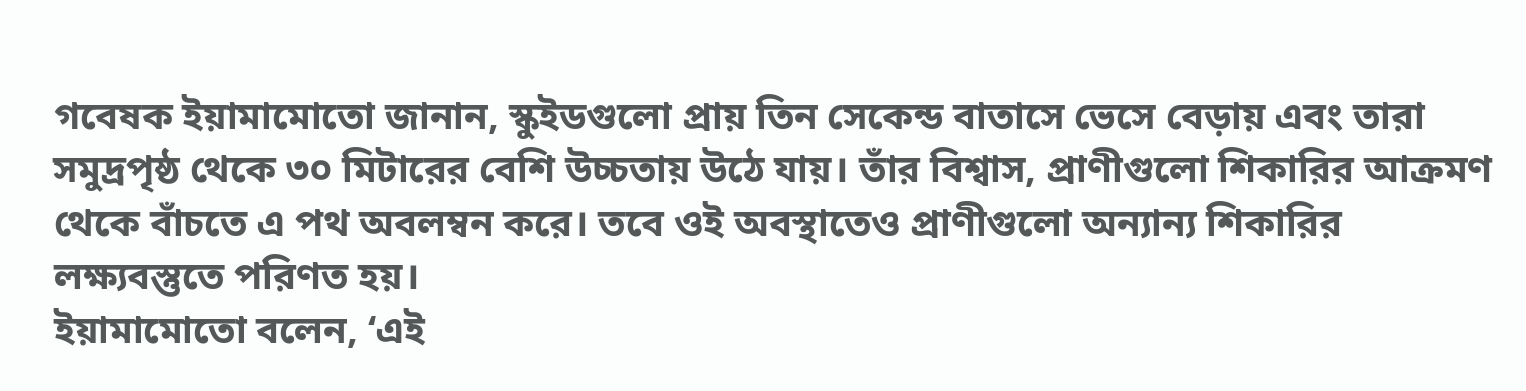গবেষক ইয়ামামোতো জানান, স্কুইডগুলো প্রায় তিন সেকেন্ড বাতাসে ভেসে বেড়ায় এবং তারা সমুদ্রপৃষ্ঠ থেকে ৩০ মিটারের বেশি উচ্চতায় উঠে যায়। তাঁর বিশ্বাস, প্রাণীগুলো শিকারির আক্রমণ থেকে বাঁচতে এ পথ অবলম্বন করে। তবে ওই অবস্থাতেও প্রাণীগুলো অন্যান্য শিকারির লক্ষ্যবস্তুতে পরিণত হয়।
ইয়ামামোতো বলেন, ‘এই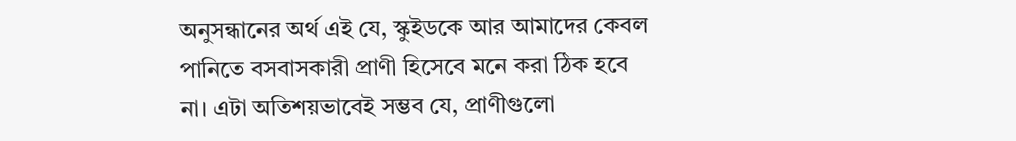অনুসন্ধানের অর্থ এই যে, স্কুইডকে আর আমাদের কেবল পানিতে বসবাসকারী প্রাণী হিসেবে মনে করা ঠিক হবে না। এটা অতিশয়ভাবেই সম্ভব যে, প্রাণীগুলো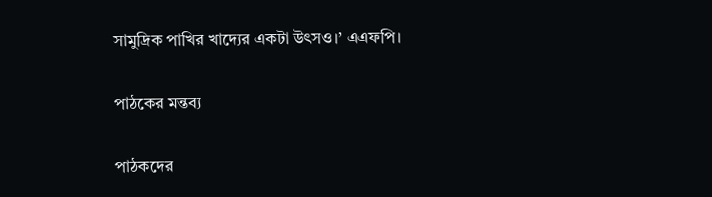সামুদ্রিক পাখির খাদ্যের একটা উৎসও।’ এএফপি।

পাঠকের মন্তব্য

পাঠকদের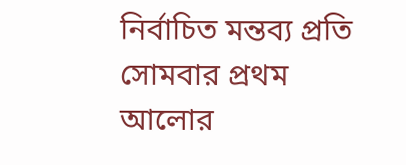নির্বাচিত মন্তব্য প্রতি সোমবার প্রথম আলোর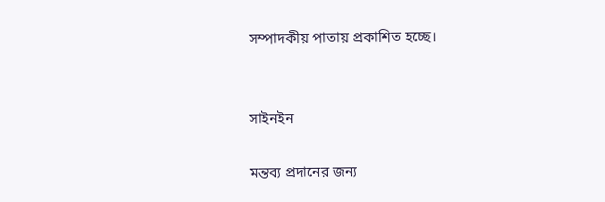সম্পাদকীয় পাতায় প্রকাশিত হচ্ছে।


সাইনইন

মন্তব্য প্রদানের জন্য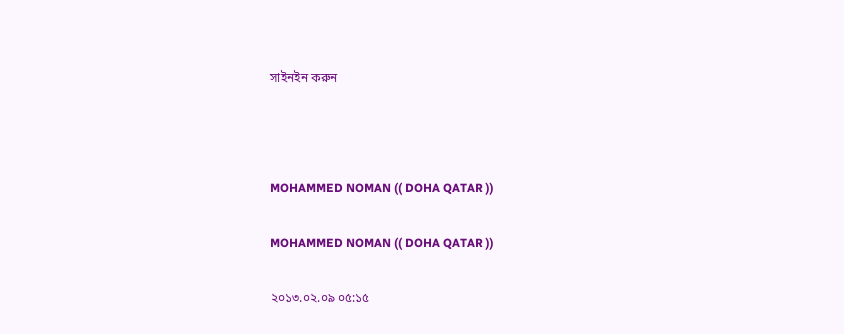সাইনইন করুন



MOHAMMED NOMAN (( DOHA QATAR ))

MOHAMMED NOMAN (( DOHA QATAR ))

২০১৩.০২.০৯ ০৫:১৫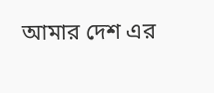আমার দেশ এর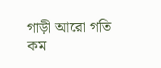গাড়ী আরো গতি কম